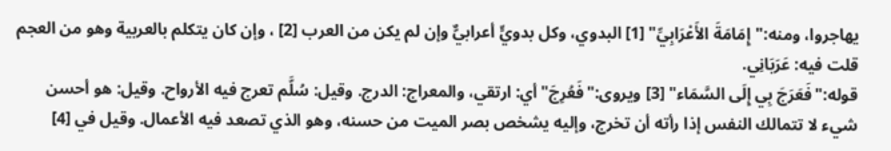يهاجروا، ومنه:"إِمَامَةَ الأَعْرَابِيِّ" [1] البدوي، وكل بدويٍّ أعرابيٌّ وإن لم يكن من العرب [2] ، وإن كان يتكلم بالعربية وهو من العجم قلت فيه: عَرَبَانِي.
قوله:"فَعَرَجَ بِي إِلَى السَّمَاء" [3] ويروى:"فَعُرِجَ"أي: ارتقي، والمعراج: الدرج. وقيل: سُلَّم تعرج فيه الأرواح. وقيل: هو أحسن شيء لا تتمالك النفس إذا رأته أن تخرج، وإليه يشخص بصر الميت من حسنه، وهو الذي تصعد فيه الأعمال. وقيل في [4]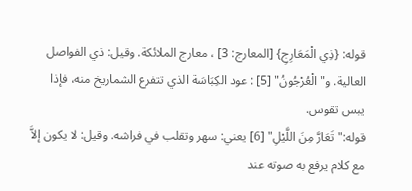قوله: {ذِي الْمَعَارِجِ} [المعارج: 3] ، معارج الملائكة. وقيل: ذي الفواصل العالية. و"الْعُرْجُونُ" [5] : عود الكِبَاسَة الذي تتفرع الشماريخ منه، فإذا يبس تقوس.
قوله:"تَعَارَّ مِنَ اللَّيْلِ" [6] يعني: سهر وتقلب في فراشه. وقيل: لا يكون إلاَّ مع كلام يرفع به صوته عند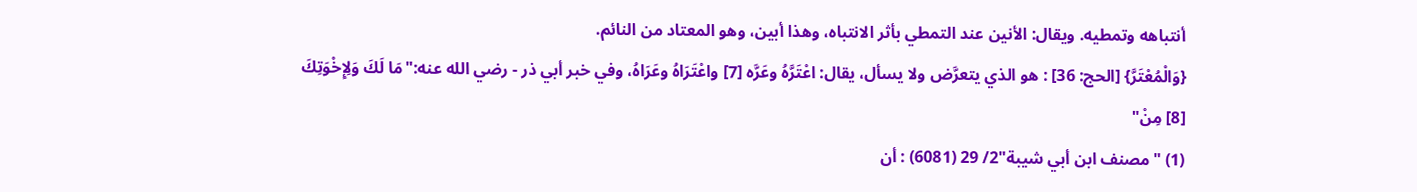أنتباهه وتمطيه. ويقال: الأنين عند التمطي بأثر الانتباه، وهذا أبين، وهو المعتاد من النائم.
{وَالْمُعْتَرَّ} [الحج: 36] : هو الذي يتعرَّض ولا يسأل، يقال: اعْتَرَّهُ وعَرَّه [7] واعْتَرَاهُ وعَرَاهُ، وفي خبر أبي ذر - رضي الله عنه:"مَا لَكَ وَلِإِخْوَتِكَ [8] مِنْ"
(1) "مصنف ابن أبي شيبة"2/ 29 (6081) : أن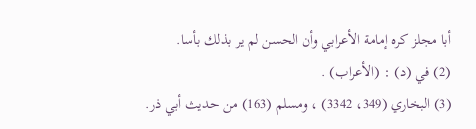أبا مجلز كره إمامة الأعرابي وأن الحسن لم ير بذلك بأسا.
(2) في (د) : (الأعراب) .
(3) البخاري (349، 3342) ، ومسلم (163) من حديث أبي ذر.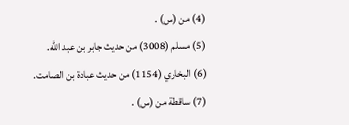(4) من (س) .
(5) مسلم (3008) من حديث جابر بن عبد الله.
(6) البخاري (1154) من حديث عبادة بن الصامت.
(7) ساقطة من (س) .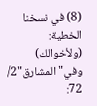(8) في نسخنا الخطية: (ولأخوالك) وفي"المشارق"2/ 72: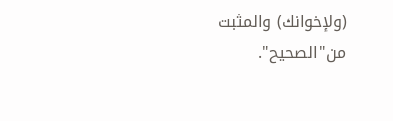(ولإخوانك) والمثبت من"الصحيح".